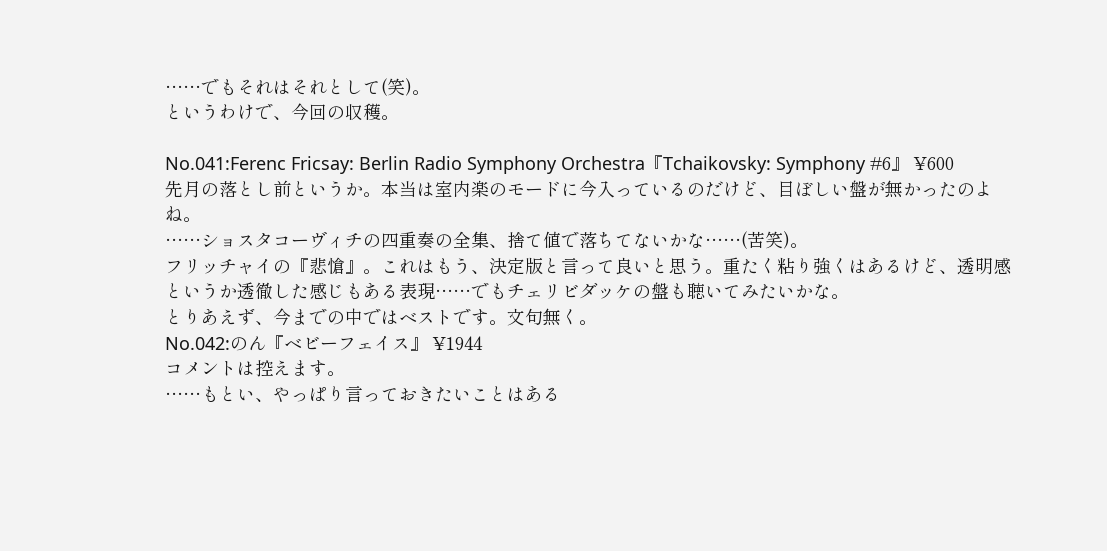……でもそれはそれとして(笑)。
というわけで、今回の収穫。

No.041:Ferenc Fricsay: Berlin Radio Symphony Orchestra『Tchaikovsky: Symphony #6』 ¥600
先月の落とし前というか。本当は室内楽のモードに今入っているのだけど、目ぼしい盤が無かったのよね。
……ショスタコーヴィチの四重奏の全集、捨て値で落ちてないかな……(苦笑)。
フリッチャイの『悲愴』。これはもう、決定版と言って良いと思う。重たく粘り強くはあるけど、透明感というか透徹した感じもある表現……でもチェリビダッケの盤も聴いてみたいかな。
とりあえず、今までの中ではベストです。文句無く。
No.042:のん『ベビーフェイス』 ¥1944
コメントは控えます。
……もとい、やっぱり言っておきたいことはある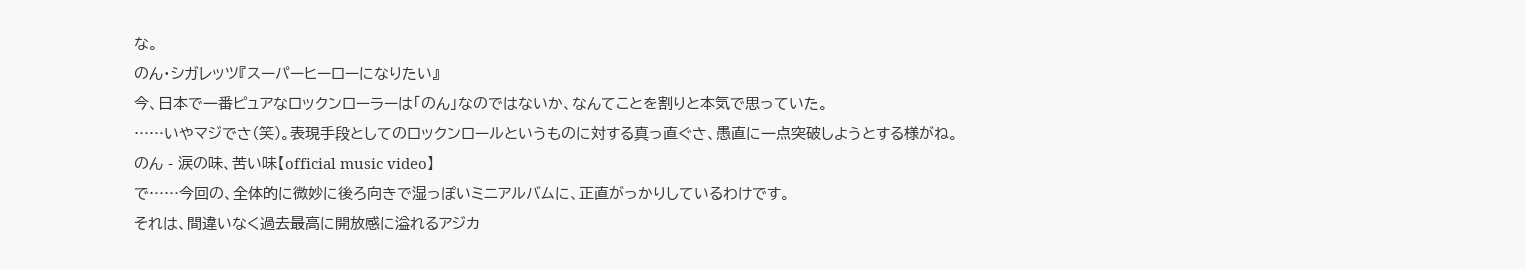な。
のん・シガレッツ『スーパーヒーローになりたい』
今、日本で一番ピュアなロックンローラーは「のん」なのではないか、なんてことを割りと本気で思っていた。
……いやマジでさ(笑)。表現手段としてのロックンロールというものに対する真っ直ぐさ、愚直に一点突破しようとする様がね。
のん - 涙の味、苦い味【official music video】
で……今回の、全体的に微妙に後ろ向きで湿っぽいミニアルバムに、正直がっかりしているわけです。
それは、間違いなく過去最高に開放感に溢れるアジカ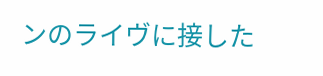ンのライヴに接した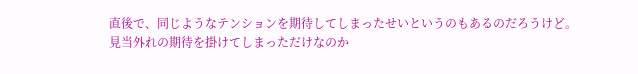直後で、同じようなテンションを期待してしまったせいというのもあるのだろうけど。
見当外れの期待を掛けてしまっただけなのか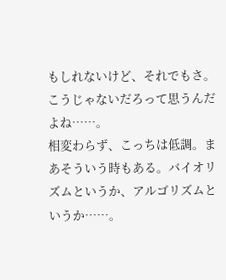もしれないけど、それでもさ。こうじゃないだろって思うんだよね……。
相変わらず、こっちは低調。まあそういう時もある。バイオリズムというか、アルゴリズムというか……。